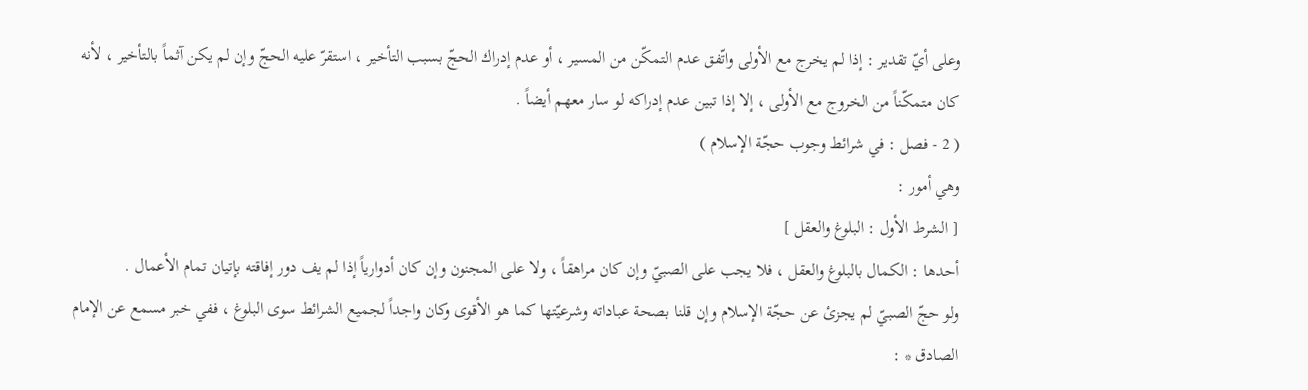وعلى أيّ تقدير : إذا لم يخرج مع الأولى واتّفق عدم التمكّن من المسير ، أو عدم إدراك الحجّ بسبب التأخير ، استقرّ عليه الحجّ وإن لم يكن آثماً بالتأخير ، لأنه كان متمكّناً من الخروج مع الأولى ، إلا إذا تبين عدم إدراكه لو سار معهم أيضاً .
( 2 - فصل : في شرائط وجوب حجّة الإسلام )
وهي أمور :
[ الشرط الأول : البلوغ والعقل ]
أحدها : الكمال بالبلوغ والعقل ، فلا يجب على الصبيّ وإن كان مراهقاً ، ولا على المجنون وإن كان أدوارياً إذا لم يف دور إفاقته بإتيان تمام الأعمال .
ولو حجّ الصبيّ لم يجزئ عن حجّة الإسلام وإن قلنا بصحة عباداته وشرعيّتها كما هو الأقوى وكان واجداً لجميع الشرائط سوى البلوغ ، ففي خبر مسمع عن الإمام الصادق * :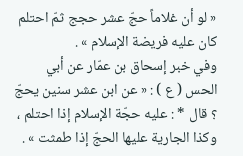« لو أن غلاماً حجّ عشر حجج ثمّ احتلم كان عليه فريضة الإسلام » .
وفي خبر إسحاق بن عمّار عن أبي الحس ( ع ) : « عن ابن عشر سنين يحجّ ؟ قال * : عليه حجّة الإسلام إذا احتلم ، وكذا الجارية عليها الحجّ إذا طمثت » .